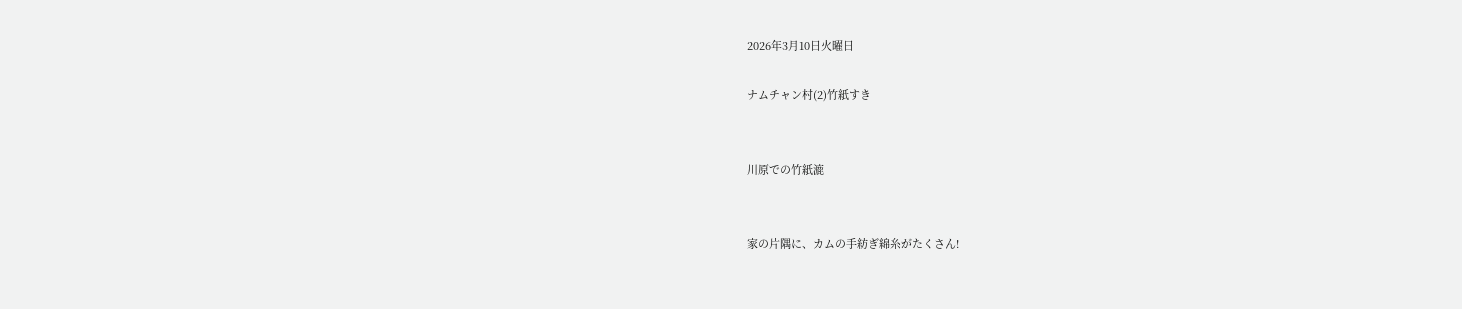2026年3月10日火曜日

ナムチャン村(2)竹紙すき


川原での竹紙漉


家の片隅に、カムの手紡ぎ綿糸がたくさん!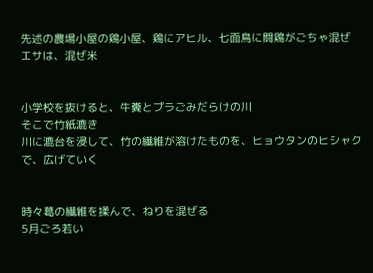先述の農場小屋の鶏小屋、鶏にアヒル、七面鳥に闘鶏がごちゃ混ぜ
エサは、混ぜ米


小学校を抜けると、牛糞とプラごみだらけの川
そこで竹紙漉き
川に漉台を浸して、竹の繊維が溶けたものを、ヒョウタンのヒシャクで、広げていく


時々葛の繊維を揉んで、ねりを混ぜる
5月ごろ若い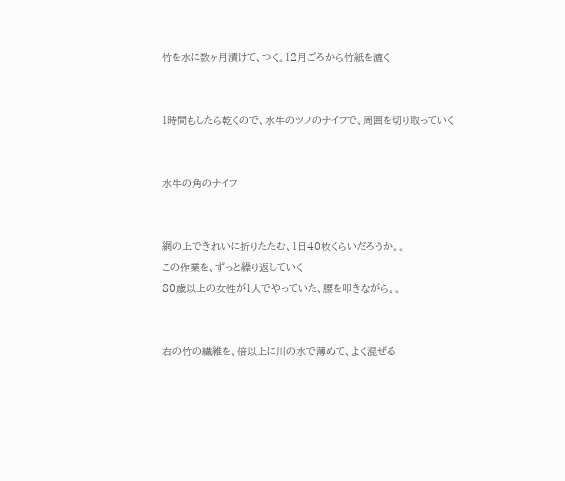竹を水に数ヶ月漬けて、つく。12月ごろから竹紙を漉く


1時間もしたら乾くので、水牛のツノのナイフで、周囲を切り取っていく


水牛の角のナイフ


網の上できれいに折りたたむ、1日40枚くらいだろうか。。
この作業を、ずっと繰り返していく
80歳以上の女性が1人でやっていた、腰を叩きながら。。


右の竹の繊維を、倍以上に川の水で薄めて、よく混ぜる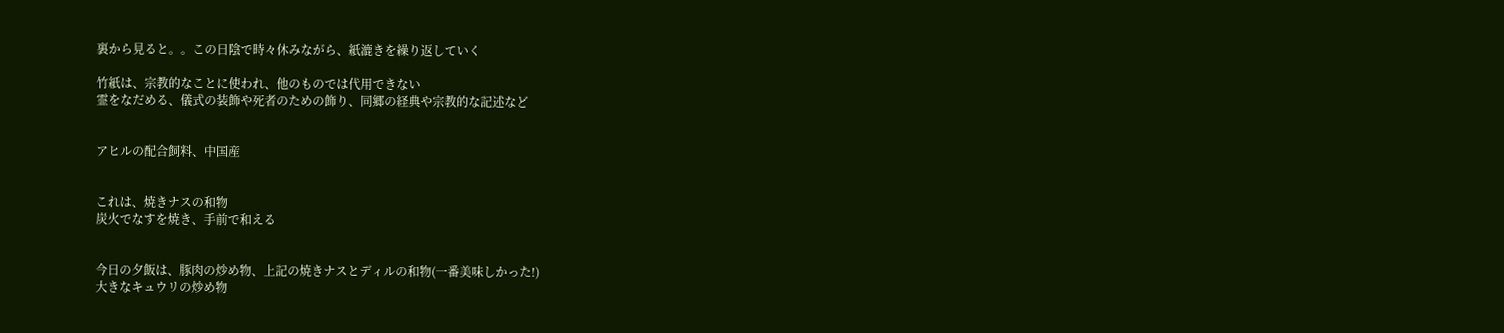裏から見ると。。この日陰で時々休みながら、紙漉きを繰り返していく

竹紙は、宗教的なことに使われ、他のものでは代用できない
霊をなだめる、儀式の装飾や死者のための飾り、同郷の経典や宗教的な記述など


アヒルの配合飼料、中国産


これは、焼きナスの和物
炭火でなすを焼き、手前で和える


今日の夕飯は、豚肉の炒め物、上記の焼きナスとディルの和物(一番美味しかった!)
大きなキュウリの炒め物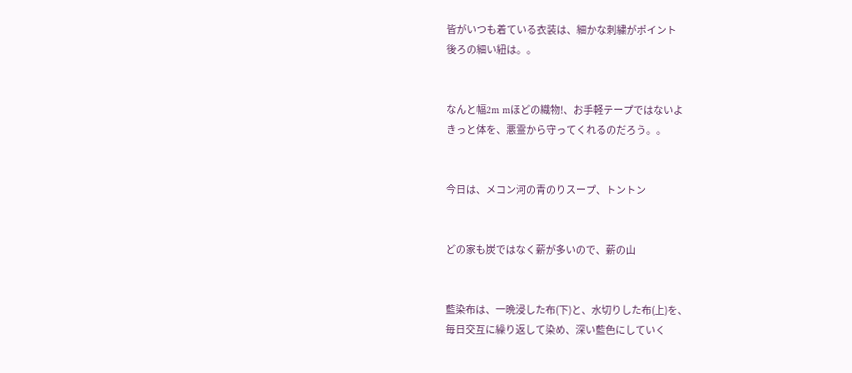皆がいつも着ている衣装は、細かな刺繍がポイント
後ろの細い紐は。。


なんと幅2m mほどの織物!、お手軽テープではないよ
きっと体を、悪霊から守ってくれるのだろう。。


今日は、メコン河の青のりスープ、トントン


どの家も炭ではなく薪が多いので、薪の山


藍染布は、一晩浸した布(下)と、水切りした布(上)を、
毎日交互に繰り返して染め、深い藍色にしていく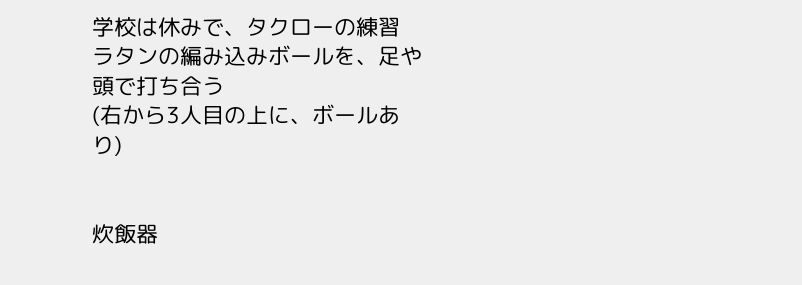学校は休みで、タクローの練習
ラタンの編み込みボールを、足や頭で打ち合う
(右から3人目の上に、ボールあり)


炊飯器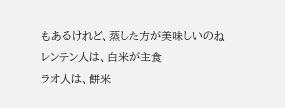もあるけれど、蒸した方が美味しいのね
レンテン人は、白米が主食
ラオ人は、餅米